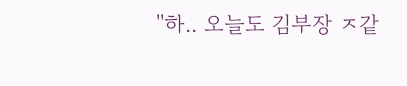''하.. 오늘도 김부장 ㅈ같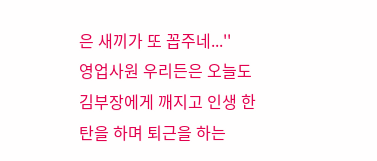은 새끼가 또 꼽주네...''
영업사원 우리든은 오늘도 김부장에게 깨지고 인생 한탄을 하며 퇴근을 하는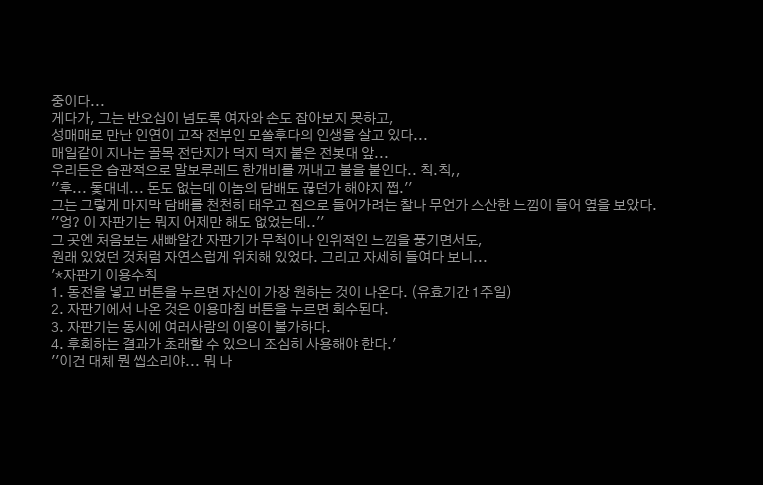중이다...
게다가, 그는 반오십이 넘도록 여자와 손도 잡아보지 못하고,
성매매로 만난 인연이 고작 전부인 모쏠후다의 인생을 살고 있다...
매일같이 지나는 골목 전단지가 덕지 덕지 붙은 전봇대 앞...
우리든은 습관적으로 말보루레드 한개비를 꺼내고 불을 붙인다.. 칙.칙,,
''후... 돛대네... 돈도 없는데 이놈의 담배도 끊던가 해야지 쩝.''
그는 그렇게 마지막 담배를 천천히 태우고 집으로 들어가려는 찰나 무언가 스산한 느낌이 들어 옆을 보았다.
''엉? 이 자판기는 뭐지 어제만 해도 없었는데..''
그 곳엔 처음보는 새빠알간 자판기가 무척이나 인위적인 느낌을 풍기면서도,
원래 있었던 것처럼 자연스럽게 위치해 있었다. 그리고 자세히 들여다 보니...
'*자판기 이용수칙
1. 동전을 넣고 버튼을 누르면 자신이 가장 원하는 것이 나온다. (유효기간 1주일)
2. 자판기에서 나온 것은 이용마침 버튼을 누르면 회수된다.
3. 자판기는 동시에 여러사람의 이용이 불가하다.
4. 후회하는 결과가 초래할 수 있으니 조심히 사용해야 한다.'
''이건 대체 뭔 씹소리야... 뭐 나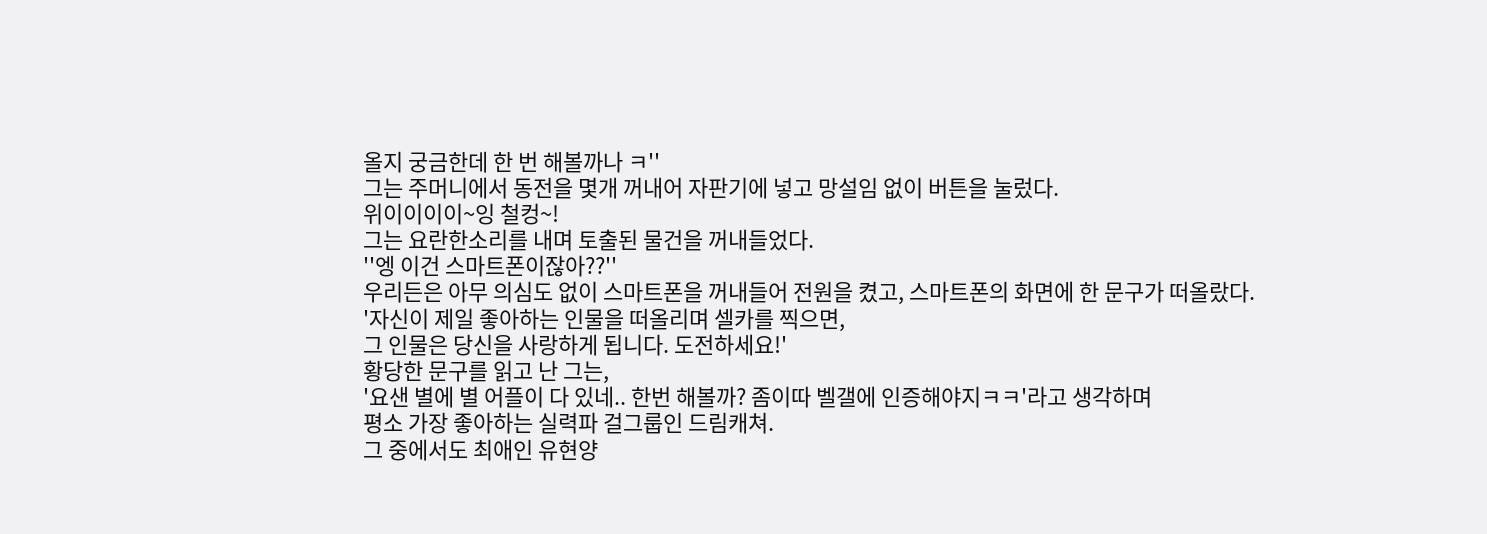올지 궁금한데 한 번 해볼까나 ㅋ''
그는 주머니에서 동전을 몇개 꺼내어 자판기에 넣고 망설임 없이 버튼을 눌렀다.
위이이이이~잉 철컹~!
그는 요란한소리를 내며 토출된 물건을 꺼내들었다.
''엥 이건 스마트폰이잖아??''
우리든은 아무 의심도 없이 스마트폰을 꺼내들어 전원을 켰고, 스마트폰의 화면에 한 문구가 떠올랐다.
'자신이 제일 좋아하는 인물을 떠올리며 셀카를 찍으면,
그 인물은 당신을 사랑하게 됩니다. 도전하세요!'
황당한 문구를 읽고 난 그는,
'요샌 별에 별 어플이 다 있네.. 한번 해볼까? 좀이따 벨갤에 인증해야지ㅋㅋ'라고 생각하며
평소 가장 좋아하는 실력파 걸그룹인 드림캐쳐.
그 중에서도 최애인 유현양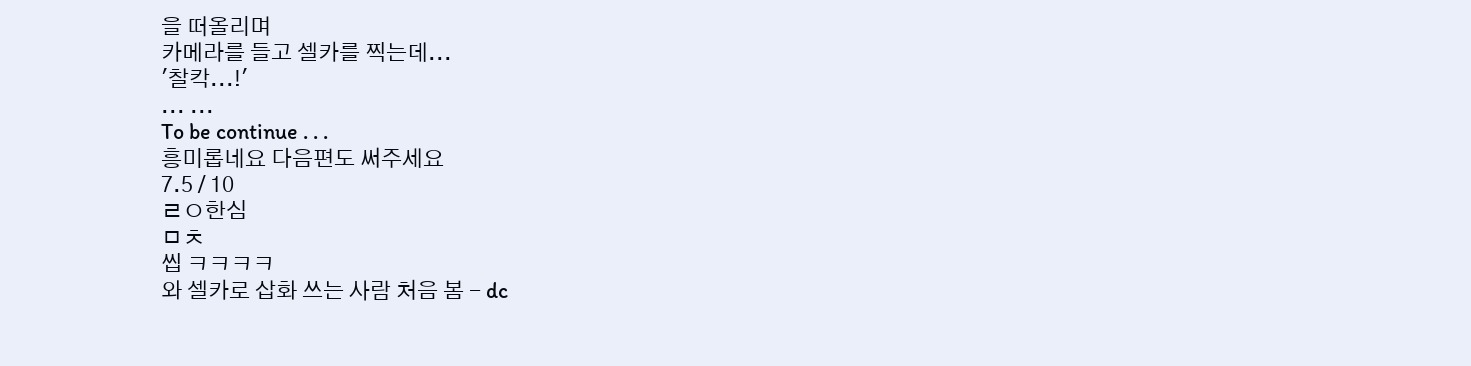을 떠올리며
카메라를 들고 셀카를 찍는데...
'찰칵...!'
... ...
To be continue . . .
흥미롭네요 다음편도 써주세요
7.5 / 10
ㄹㅇ한심
ㅁㅊ
씹 ㅋㅋㅋㅋ
와 셀카로 삽화 쓰는 사람 처음 봄 - dc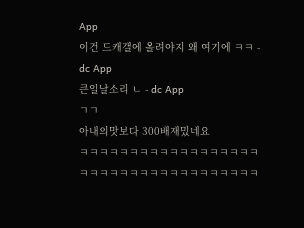App
이건 드캐갤에 올려야지 왜 여기에 ㅋㅋ - dc App
큰일날소리 ㄴ - dc App
ㄱㄱ
아내의맛보다 300배재밌네요
ㅋㅋㅋㅋㅋㅋㅋㅋㅋㅋㅋㅋㅋㅋㅋㅋㅋㅋㅋㅋㅋㅋㅋㅋㅋㅋㅋㅋㅋㅋㅋㅋㅋㅋㅋㅋ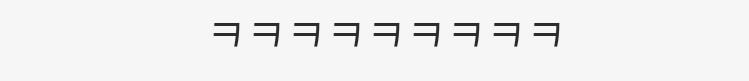ㅋㅋㅋㅋㅋㅋㅋㅋㅋ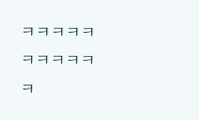ㅋㅋㅋㅋㅋㅋㅋㅋㅋㅋㅋ